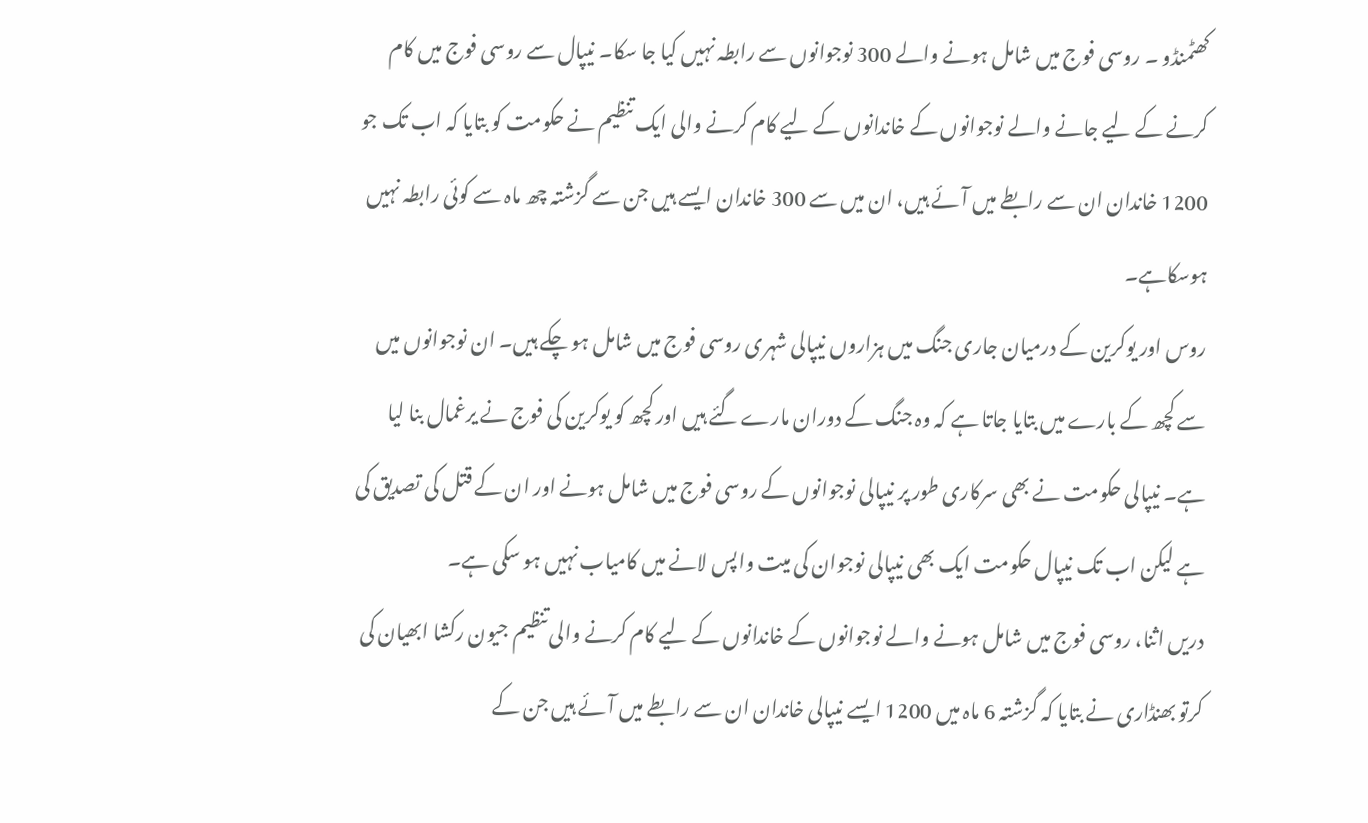کھٹمنڈو ۔ روسی فوج میں شامل ہونے والے 300 نوجوانوں سے رابطہ نہیں کیا جا سکا۔ نیپال سے روسی فوج میں کام کرنے کے لیے جانے والے نوجوانوں کے خاندانوں کے لیے کام کرنے والی ایک تنظیم نے حکومت کو بتایا کہ اب تک جو 1200 خاندان ان سے رابطے میں آئے ہیں، ان میں سے 300 خاندان ایسے ہیں جن سے گزشتہ چھ ماہ سے کوئی رابطہ نہیں ہوسکاہے۔
روس اور یوکرین کے درمیان جاری جنگ میں ہزاروں نیپالی شہری روسی فوج میں شامل ہو چکے ہیں۔ ان نوجوانوں میں سے کچھ کے بارے میں بتایا جاتا ہے کہ وہ جنگ کے دوران مارے گئے ہیں اور کچھ کو یوکرین کی فوج نے یرغمال بنا لیا ہے۔ نیپالی حکومت نے بھی سرکاری طور پر نیپالی نوجوانوں کے روسی فوج میں شامل ہونے اور ان کے قتل کی تصدیق کی ہے لیکن اب تک نیپال حکومت ایک بھی نیپالی نوجوان کی میت واپس لانے میں کامیاب نہیں ہو سکی ہے۔
دریں اثنا، روسی فوج میں شامل ہونے والے نوجوانوں کے خاندانوں کے لیے کام کرنے والی تنظیم جیون رکشا ابھیان کی کرتو بھنڈاری نے بتایا کہ گزشتہ 6 ماہ میں 1200 ایسے نیپالی خاندان ان سے رابطے میں آئے ہیں جن کے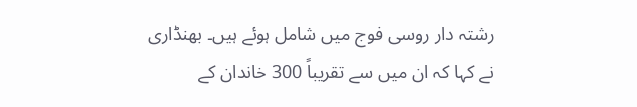رشتہ دار روسی فوج میں شامل ہوئے ہیں۔ بھنڈاری نے کہا کہ ان میں سے تقریباً 300 خاندان کے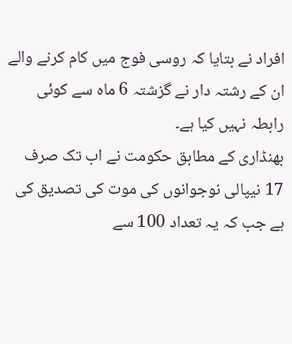افراد نے بتایا کہ روسی فوج میں کام کرنے والے ان کے رشتہ دار نے گزشتہ 6 ماہ سے کوئی رابطہ نہیں کیا ہے۔
بھنڈاری کے مطابق حکومت نے اب تک صرف 17 نیپالی نوجوانوں کی موت کی تصدیق کی ہے جب کہ یہ تعداد 100 سے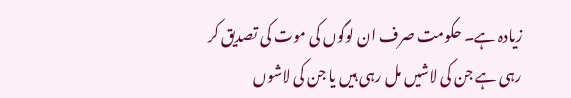زیادہ ہے۔ حکومت صرف ان لوگوں کی موت کی تصدیق کر رہی ہے جن کی لاشیں مل رہی ہیں یا جن کی لاشوں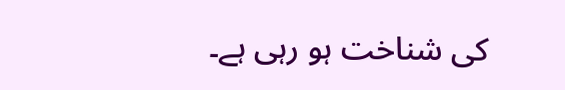کی شناخت ہو رہی ہے۔